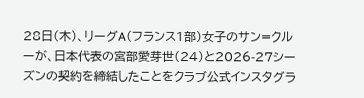28日(木)、リーグA(フランス1部)女子のサン=クルーが、日本代表の宮部愛芽世(24)と2026-27シーズンの契約を締結したことをクラブ公式インスタグラ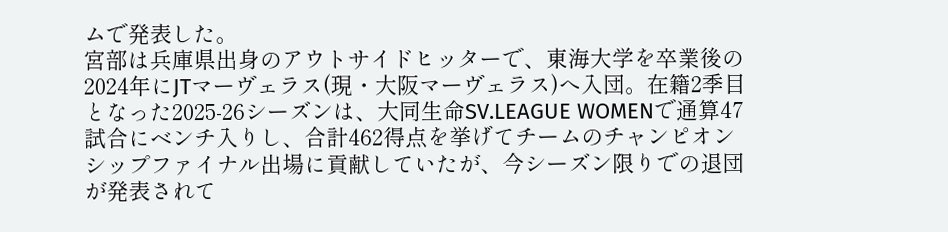ムで発表した。
宮部は兵庫県出身のアウトサイドヒッターで、東海大学を卒業後の2024年にJTマーヴェラス(現・大阪マーヴェラス)へ入団。在籍2季目となった2025-26シーズンは、大同生命SV.LEAGUE WOMENで通算47試合にベンチ入りし、合計462得点を挙げてチームのチャンピオンシップファイナル出場に貢献していたが、今シーズン限りでの退団が発表されて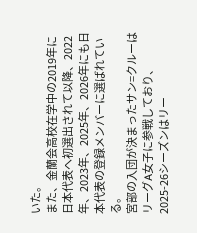いた。
また、金蘭会高校在学中の2019年に日本代表へ初選出されて以降、2022年、2023年、2025年、2026年にも日本代表の登録メンバーに選ばれている。
宮部の入団が決まったサン=クルーはリーグA女子に参戦しており、2025-26シーズンはリー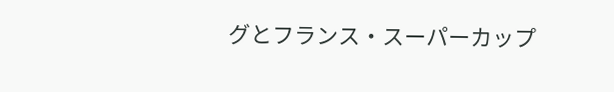グとフランス・スーパーカップ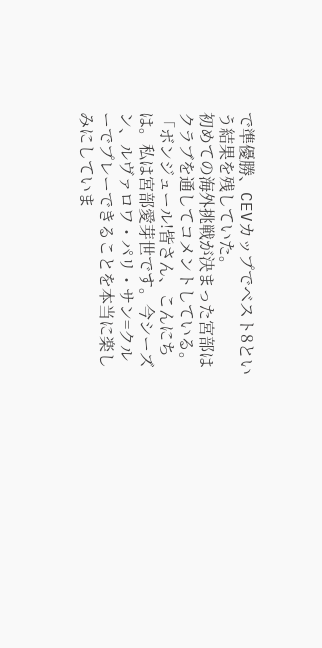で準優勝、CEVカップでベスト8という結果を残していた。
初めての海外挑戦が決まった宮部はクラブを通してコメントしている。
「ボンジュール!皆さん、こんにちは。私は宮部愛芽世です。今シーズン、ルヴァロワ・パリ・サン=クルーでプレーできることを本当に楽しみにしていま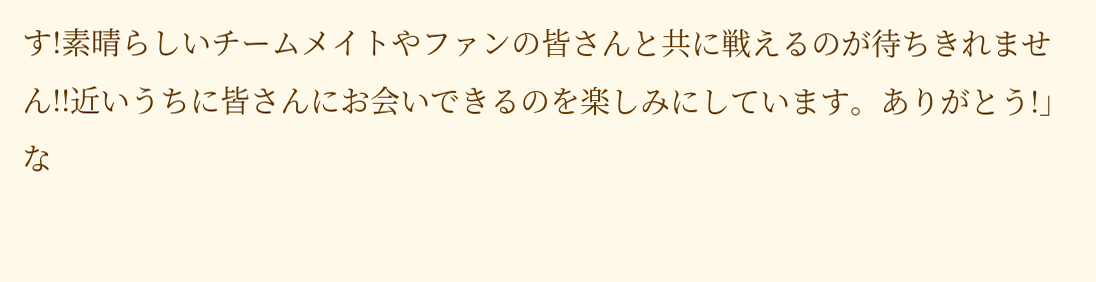す!素晴らしいチームメイトやファンの皆さんと共に戦えるのが待ちきれません!!近いうちに皆さんにお会いできるのを楽しみにしています。ありがとう!」
な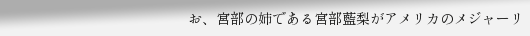お、宮部の姉である宮部藍梨がアメリカのメジャーリ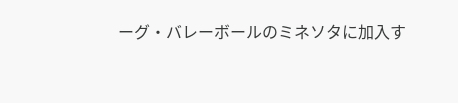ーグ・バレーボールのミネソタに加入す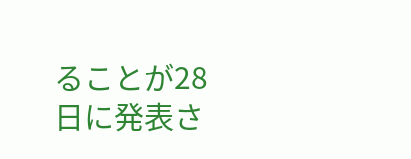ることが28日に発表さ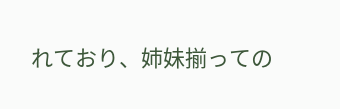れており、姉妹揃っての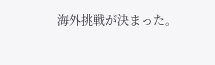海外挑戦が決まった。